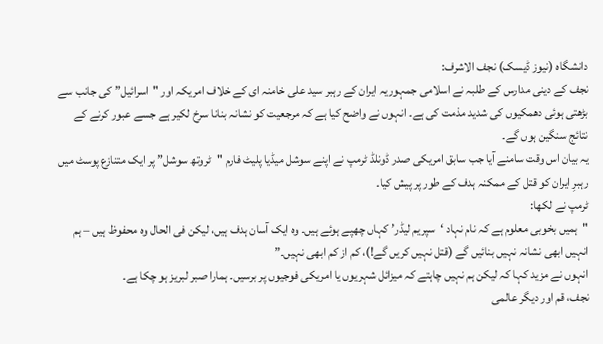دانشگاه (نیوز ڈیسک) نجف الاشرف:
نجف کے دینی مدارس کے طلبہ نے اسلامی جمہوریہ ایران کے رہبر سید علی خامنہ ای کے خلاف امریکہ اور "اسرائیل” کی جانب سے بڑھتی ہوئی دھمکیوں کی شدید مذمت کی ہے۔ انہوں نے واضح کیا ہے کہ مرجعیت کو نشانہ بنانا سرخ لکیر ہے جسے عبور کرنے کے نتائج سنگین ہوں گے۔
یہ بیان اس وقت سامنے آیا جب سابق امریکی صدر ڈونلڈ ٹرمپ نے اپنے سوشل میڈیا پلیٹ فارم "ٹروتھ سوشل” پر ایک متنازع پوسٹ میں رہبرِ ایران کو قتل کے ممکنہ ہدف کے طور پر پیش کیا۔
ٹرمپ نے لکھا:
"ہمیں بخوبی معلوم ہے کہ نام نہاد ‘سپریم لیڈر’ کہاں چھپے ہوئے ہیں۔ وہ ایک آسان ہدف ہیں، لیکن فی الحال وہ محفوظ ہیں – ہم انہیں ابھی نشانہ نہیں بنائیں گے (قتل نہیں کریں گے!)، کم از کم ابھی نہیں۔”
انہوں نے مزید کہا کہ لیکن ہم نہیں چاہتے کہ میزائل شہریوں یا امریکی فوجیوں پر برسیں۔ ہمارا صبر لبریز ہو چکا ہے۔
نجف، قم اور دیگر عالمی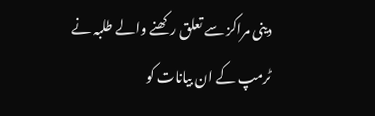دینی مراکز سے تعلق رکھنے والے طلبہ نے ٹرمپ کے ان بیانات کو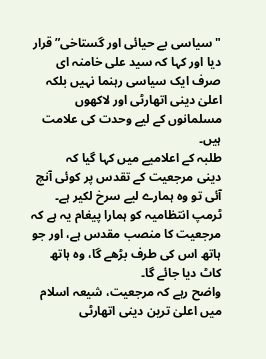"سیاسی بے حیائی اور گستاخی” قرار دیا اور کہا کہ سید علی خامنہ ای صرف ایک سیاسی رہنما نہیں بلکہ اعلیٰ دینی اتھارٹی اور لاکھوں مسلمانوں کے لیے وحدت کی علامت ہیں۔
طلبہ کے اعلامیے میں کہا گیا کہ
دینی مرجعیت کے تقدس پر کوئی آنچ آئی تو وہ ہمارے لیے سرخ لکیر ہے۔ ٹرمپ انتظامیہ کو ہمارا پیغام یہ ہے کہ مرجعیت کا منصب مقدس ہے، اور جو ہاتھ اس کی طرف بڑھے گا، وہ ہاتھ کاٹ دیا جائے گا۔
واضح رہے کہ مرجعیت، شیعہ اسلام میں اعلیٰ ترین دینی اتھارٹی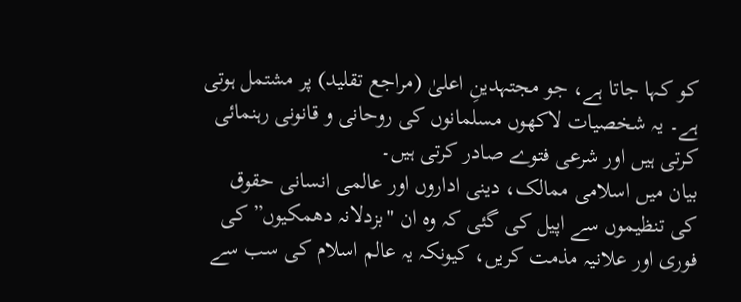کو کہا جاتا ہے، جو مجتہدینِ اعلیٰ (مراجع تقلید) پر مشتمل ہوتی ہے۔ یہ شخصیات لاکھوں مسلمانوں کی روحانی و قانونی رہنمائی کرتی ہیں اور شرعی فتوے صادر کرتی ہیں۔
بیان میں اسلامی ممالک، دینی اداروں اور عالمی انسانی حقوق کی تنظیموں سے اپیل کی گئی کہ وہ ان "بزدلانہ دھمکیوں” کی فوری اور علانیہ مذمت کریں، کیونکہ یہ عالم اسلام کی سب سے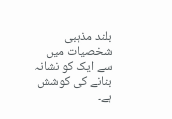بلند مذہبی شخصیات میں سے ایک کو نشانہ بنانے کی کوشش ہے۔